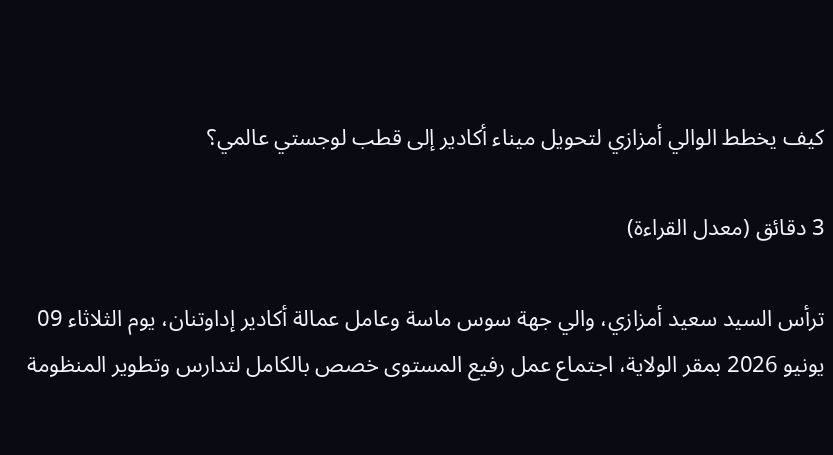كيف يخطط الوالي أمزازي لتحويل ميناء أكادير إلى قطب لوجستي عالمي؟

3 دقائق (معدل القراءة)

ترأس السيد سعيد أمزازي، والي جهة سوس ماسة وعامل عمالة أكادير إداوتنان، يوم الثلاثاء 09 يونيو 2026 بمقر الولاية، اجتماع عمل رفيع المستوى خصص بالكامل لتدارس وتطوير المنظومة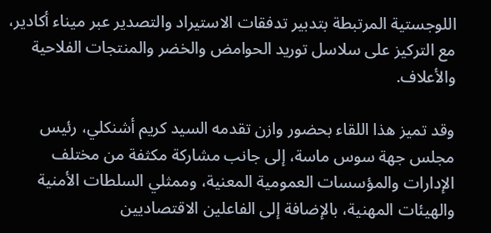اللوجستية المرتبطة بتدبير تدفقات الاستيراد والتصدير عبر ميناء أكادير، مع التركيز على سلاسل توريد الحوامض والخضر والمنتجات الفلاحية والأعلاف.

وقد تميز هذا اللقاء بحضور وازن تقدمه السيد كريم أشنكلي، رئيس مجلس جهة سوس ماسة، إلى جانب مشاركة مكثفة من مختلف الإدارات والمؤسسات العمومية المعنية، وممثلي السلطات الأمنية والهيئات المهنية، بالإضافة إلى الفاعلين الاقتصاديين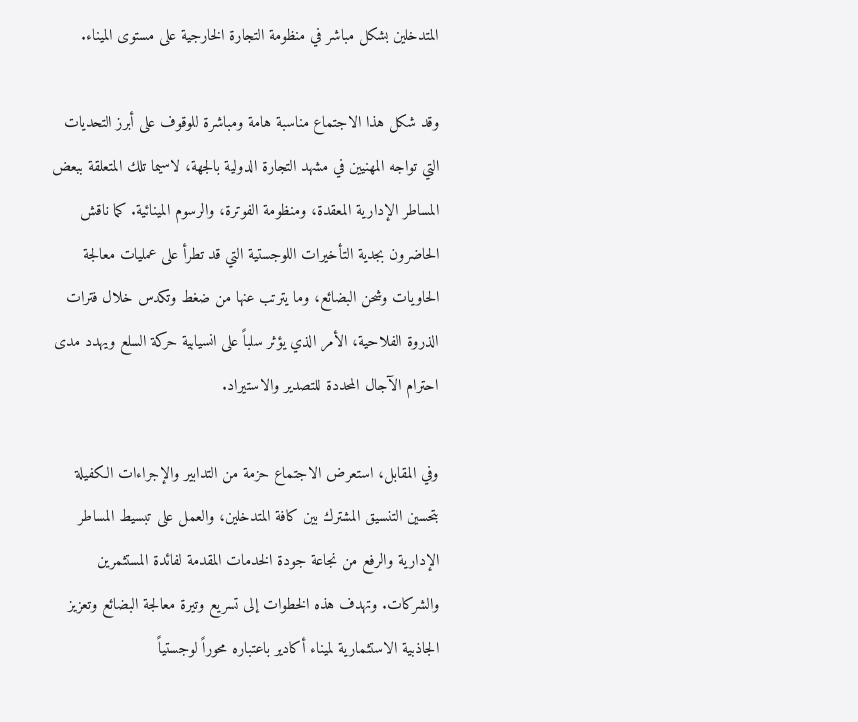المتدخلين بشكل مباشر في منظومة التجارة الخارجية على مستوى الميناء.

وقد شكل هذا الاجتماع مناسبة هامة ومباشرة للوقوف على أبرز التحديات التي تواجه المهنيين في مشهد التجارة الدولية بالجهة، لاسيما تلك المتعلقة ببعض المساطر الإدارية المعقدة، ومنظومة الفوترة، والرسوم المينائية. كما ناقش الحاضرون بجدية التأخيرات اللوجستية التي قد تطرأ على عمليات معالجة الحاويات وشحن البضائع، وما يترتب عنها من ضغط وتكدس خلال فترات الذروة الفلاحية، الأمر الذي يؤثر سلباً على انسيابية حركة السلع ويهدد مدى احترام الآجال المحددة للتصدير والاستيراد.

وفي المقابل، استعرض الاجتماع حزمة من التدابير والإجراءات الكفيلة بتحسين التنسيق المشترك بين كافة المتدخلين، والعمل على تبسيط المساطر الإدارية والرفع من نجاعة جودة الخدمات المقدمة لفائدة المستثمرين والشركات. وتهدف هذه الخطوات إلى تسريع وتيرة معالجة البضائع وتعزيز الجاذبية الاستثمارية لميناء أكادير باعتباره محوراً لوجستياً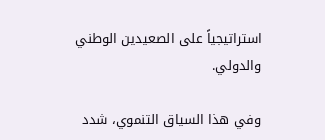استراتيجياً على الصعيدين الوطني والدولي.

وفي هذا السياق التنموي، شدد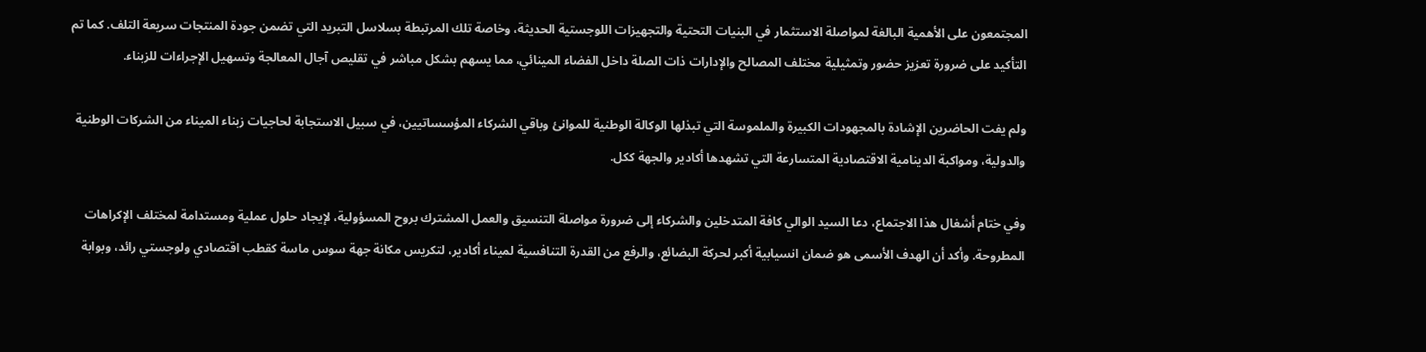المجتمعون على الأهمية البالغة لمواصلة الاستثمار في البنيات التحتية والتجهيزات اللوجستية الحديثة، وخاصة تلك المرتبطة بسلاسل التبريد التي تضمن جودة المنتجات سريعة التلف. كما تم التأكيد على ضرورة تعزيز حضور وتمثيلية مختلف المصالح والإدارات ذات الصلة داخل الفضاء المينائي، مما يسهم بشكل مباشر في تقليص آجال المعالجة وتسهيل الإجراءات للزبناء.

ولم يفت الحاضرين الإشادة بالمجهودات الكبيرة والملموسة التي تبذلها الوكالة الوطنية للموانئ وباقي الشركاء المؤسساتيين، في سبيل الاستجابة لحاجيات زبناء الميناء من الشركات الوطنية والدولية، ومواكبة الدينامية الاقتصادية المتسارعة التي تشهدها أكادير والجهة ككل.

وفي ختام أشغال هذا الاجتماع، دعا السيد الوالي كافة المتدخلين والشركاء إلى ضرورة مواصلة التنسيق والعمل المشترك بروح المسؤولية، لإيجاد حلول عملية ومستدامة لمختلف الإكراهات المطروحة. وأكد أن الهدف الأسمى هو ضمان انسيابية أكبر لحركة البضائع، والرفع من القدرة التنافسية لميناء أكادير، لتكريس مكانة جهة سوس ماسة كقطب اقتصادي ولوجستي رائد، وبوابة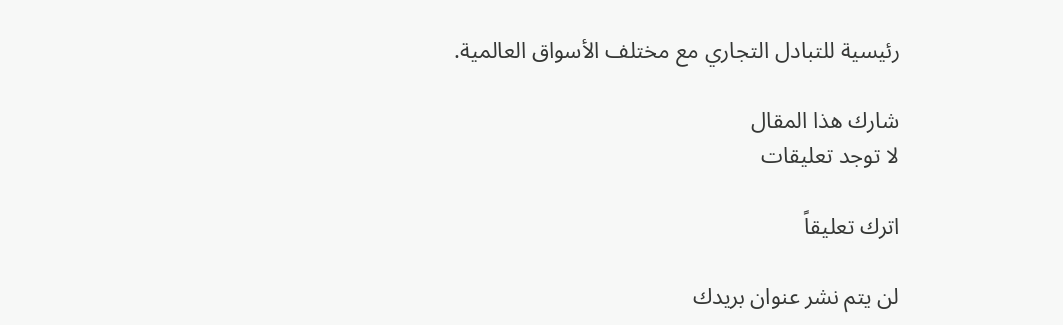رئيسية للتبادل التجاري مع مختلف الأسواق العالمية.

شارك هذا المقال
لا توجد تعليقات

اترك تعليقاً

لن يتم نشر عنوان بريدك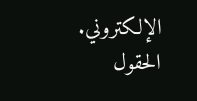الإلكتروني. الحقول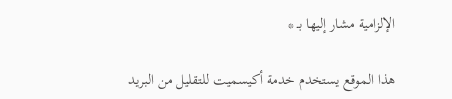الإلزامية مشار إليها بـ *

هذا الموقع يستخدم خدمة أكيسميت للتقليل من البريد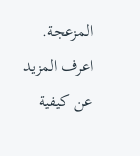المزعجة. اعرف المزيد عن كيفية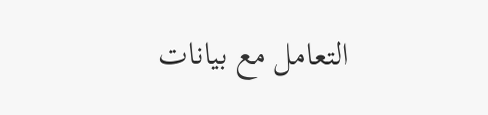التعامل مع بيانات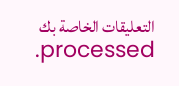التعليقات الخاصة بك processed.